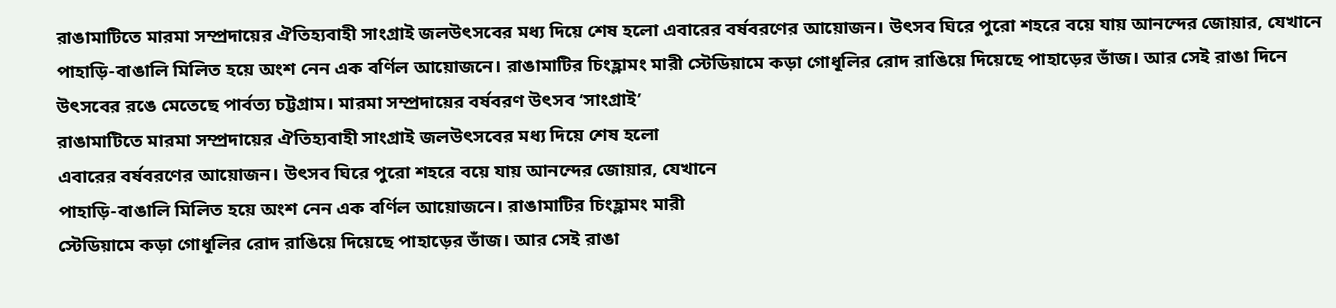রাঙামাটিতে মারমা সম্প্রদায়ের ঐতিহ্যবাহী সাংগ্রাই জলউৎসবের মধ্য দিয়ে শেষ হলো এবারের বর্ষবরণের আয়োজন। উৎসব ঘিরে পুরো শহরে বয়ে যায় আনন্দের জোয়ার, যেখানে পাহাড়ি-বাঙালি মিলিত হয়ে অংশ নেন এক বর্ণিল আয়োজনে। রাঙামাটির চিংহ্লামং মারী স্টেডিয়ামে কড়া গোধূলির রোদ রাঙিয়ে দিয়েছে পাহাড়ের ভাঁজ। আর সেই রাঙা দিনে উৎসবের রঙে মেতেছে পার্বত্য চট্টগ্রাম। মারমা সম্প্রদায়ের বর্ষবরণ উৎসব ‘সাংগ্রাই’
রাঙামাটিতে মারমা সম্প্রদায়ের ঐতিহ্যবাহী সাংগ্রাই জলউৎসবের মধ্য দিয়ে শেষ হলো
এবারের বর্ষবরণের আয়োজন। উৎসব ঘিরে পুরো শহরে বয়ে যায় আনন্দের জোয়ার, যেখানে
পাহাড়ি-বাঙালি মিলিত হয়ে অংশ নেন এক বর্ণিল আয়োজনে। রাঙামাটির চিংহ্লামং মারী
স্টেডিয়ামে কড়া গোধূলির রোদ রাঙিয়ে দিয়েছে পাহাড়ের ভাঁজ। আর সেই রাঙা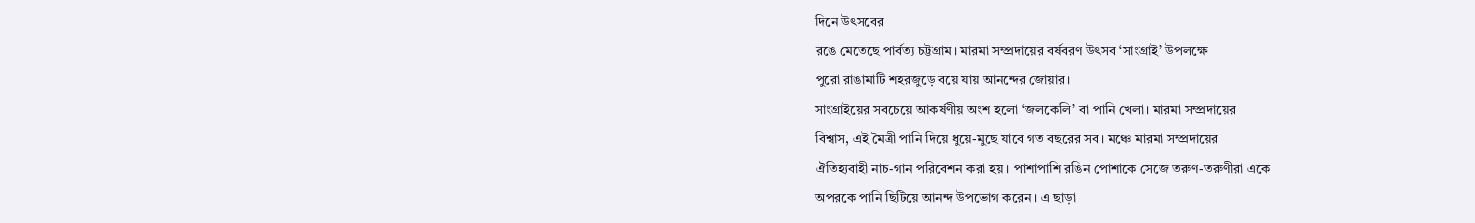দিনে উৎসবের
রঙে মেতেছে পার্বত্য চট্টগ্রাম। মারমা সম্প্রদায়ের বর্ষবরণ উৎসব ‘সাংগ্রাই’ উপলক্ষে
পুরো রাঙামাটি শহরজুড়ে বয়ে যায় আনন্দের জোয়ার।
সাংগ্রাইয়ের সবচেয়ে আকর্ষণীয় অংশ হলো ‘জলকেলি’ বা পানি খেলা। মারমা সম্প্রদায়ের
বিশ্বাস, এই মৈত্রী পানি দিয়ে ধুয়ে-মুছে যাবে গত বছরের সব। মঞ্চে মারমা সম্প্রদায়ের
ঐতিহ্যবাহী নাচ-গান পরিবেশন করা হয়। পাশাপাশি রঙিন পোশাকে সেজে তরুণ-তরুণীরা একে
অপরকে পানি ছিটিয়ে আনন্দ উপভোগ করেন। এ ছাড়া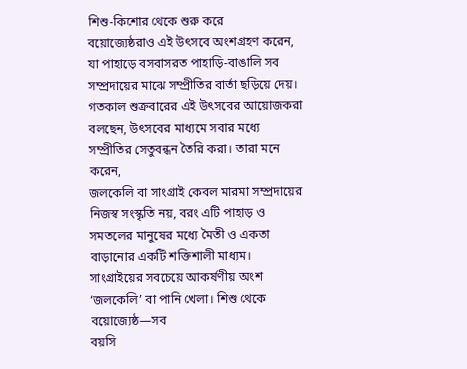শিশু-কিশোর থেকে শুরু করে
বয়োজ্যেষ্ঠরাও এই উৎসবে অংশগ্রহণ করেন, যা পাহাড়ে বসবাসরত পাহাড়ি-বাঙালি সব
সম্প্রদায়ের মাঝে সম্প্রীতির বার্তা ছড়িয়ে দেয়। গতকাল শুক্রবারের এই উৎসবের আয়োজকরা
বলছেন, উৎসবের মাধ্যমে সবার মধ্যে সম্প্রীতির সেতুবন্ধন তৈরি করা। তারা মনে করেন,
জলকেলি বা সাংগ্রাই কেবল মারমা সম্প্রদায়ের নিজস্ব সংস্কৃতি নয়, বরং এটি পাহাড় ও
সমতলের মানুষের মধ্যে মৈতী ও একতা বাড়ানোর একটি শক্তিশালী মাধ্যম।
সাংগ্রাইয়ের সবচেয়ে আকর্ষণীয় অংশ ‘জলকেলি’ বা পানি খেলা। শিশু থেকে বয়োজ্যেষ্ঠ—সব
বয়সি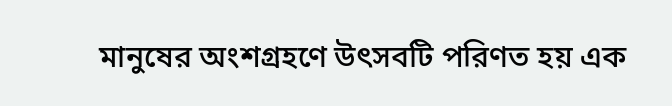মানুষের অংশগ্রহণে উৎসবটি পরিণত হয় এক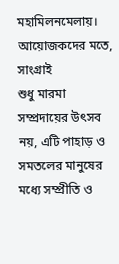মহামিলনমেলায়। আয়োজকদের মতে, সাংগ্রাই
শুধু মারমা সম্প্রদায়ের উৎসব নয়, এটি পাহাড় ও সমতলের মানুষের মধ্যে সম্প্রীতি ও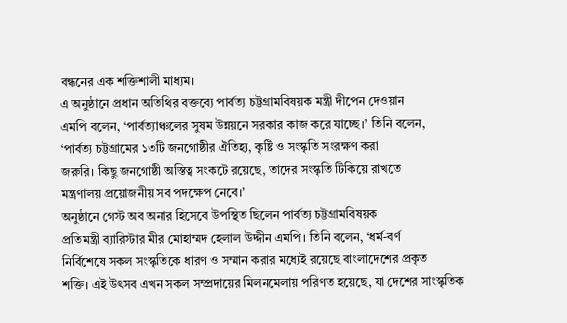বন্ধনের এক শক্তিশালী মাধ্যম।
এ অনুষ্ঠানে প্রধান অতিথির বক্তব্যে পার্বত্য চট্টগ্রামবিষয়ক মন্ত্রী দীপেন দেওয়ান
এমপি বলেন, ‘পার্বত্যাঞ্চলের সুষম উন্নয়নে সরকার কাজ করে যাচ্ছে।’ তিনি বলেন,
‘পার্বত্য চট্টগ্রামের ১৩টি জনগোষ্ঠীর ঐতিহ্য, কৃষ্টি ও সংস্কৃতি সংরক্ষণ করা
জরুরি। কিছু জনগোষ্ঠী অস্তিত্ব সংকটে রয়েছে, তাদের সংস্কৃতি টিকিয়ে রাখতে
মন্ত্রণালয় প্রয়োজনীয় সব পদক্ষেপ নেবে।’
অনুষ্ঠানে গেস্ট অব অনার হিসেবে উপস্থিত ছিলেন পার্বত্য চট্টগ্রামবিষয়ক
প্রতিমন্ত্রী ব্যারিস্টার মীর মোহাম্মদ হেলাল উদ্দীন এমপি। তিনি বলেন, ‘ধর্ম-বর্ণ
নির্বিশেষে সকল সংস্কৃতিকে ধারণ ও সম্মান করার মধ্যেই রয়েছে বাংলাদেশের প্রকৃত
শক্তি। এই উৎসব এখন সকল সম্প্রদায়ের মিলনমেলায় পরিণত হয়েছে, যা দেশের সাংস্কৃতিক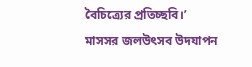বৈচিত্র্যের প্রতিচ্ছবি।’
মাসসর জলউৎসব উদযাপন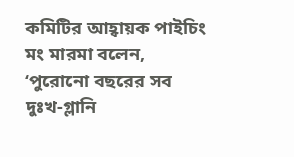কমিটির আহ্বায়ক পাইচিং মং মারমা বলেন, ‘পুরোনো বছরের সব
দুঃখ-গ্লানি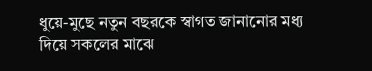ধুয়ে-মুছে নতুন বছরকে স্বাগত জানানোর মধ্য দিয়ে সকলের মাঝে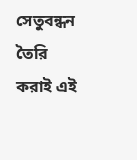সেতুবন্ধন
তৈরি করাই এই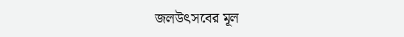জলউৎসবের মূল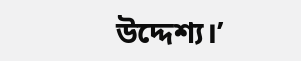উদ্দেশ্য।’